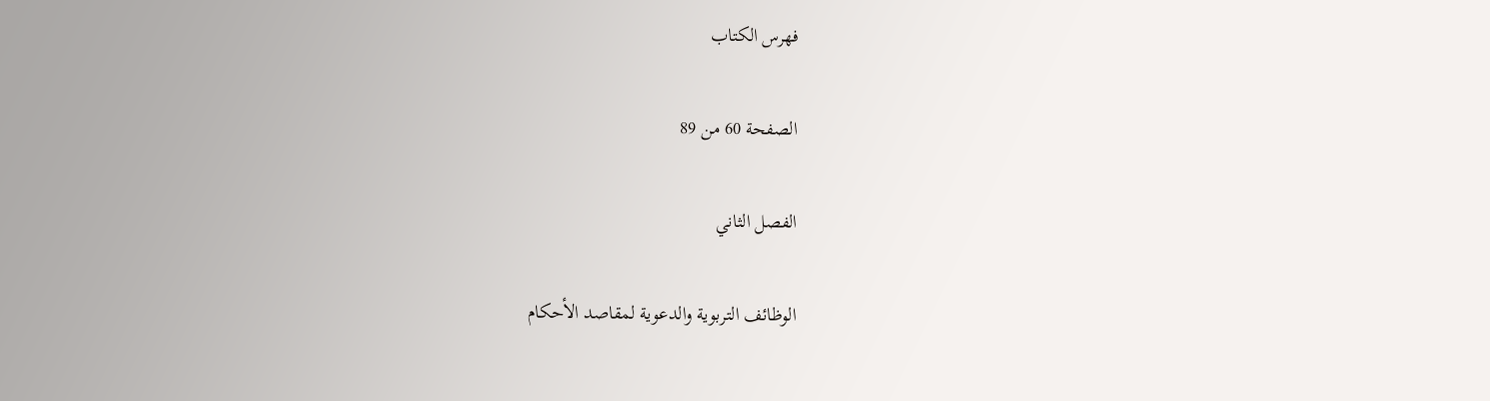فهرس الكتاب

الصفحة 60 من 89

الفصل الثاني

الوظائف التربوية والدعوية لمقاصد الأحكام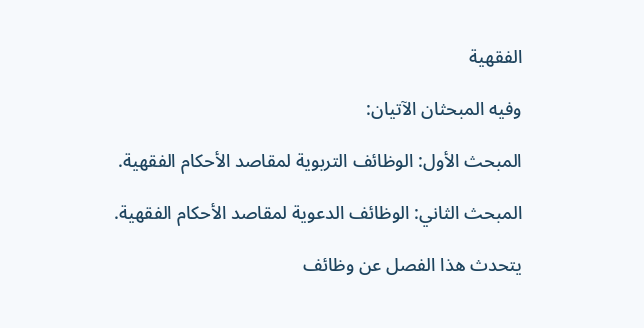الفقهية

وفيه المبحثان الآتيان:

المبحث الأول: الوظائف التربوية لمقاصد الأحكام الفقهية.

المبحث الثاني: الوظائف الدعوية لمقاصد الأحكام الفقهية.

يتحدث هذا الفصل عن وظائف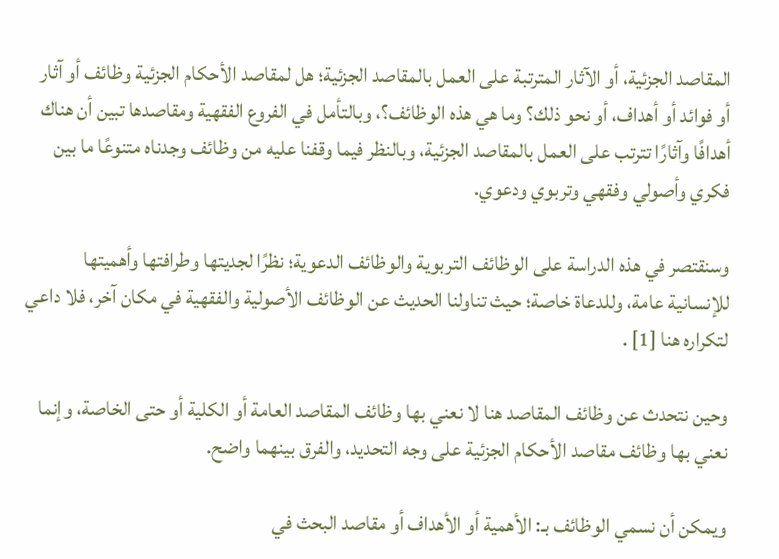المقاصد الجزئية، أو الآثار المترتبة على العمل بالمقاصد الجزئية؛ هل لمقاصد الأحكام الجزئية وظائف أو آثار أو فوائد أو أهداف، أو نحو ذلك؟ وما هي هذه الوظائف؟، وبالتأمل في الفروع الفقهية ومقاصدها تبين أن هناك أهدافًا وآثارًا تترتب على العمل بالمقاصد الجزئية، وبالنظر فيما وقفنا عليه من وظائف وجدناه متنوعًا ما بين فكري وأصولي وفقهي وتربوي ودعوي.

وسنقتصر في هذه الدراسة على الوظائف التربوية والوظائف الدعوية؛ نظرًا لجديتها وطرافتها وأهميتها للإنسانية عامة، وللدعاة خاصة؛ حيث تناولنا الحديث عن الوظائف الأصولية والفقهية في مكان آخر، فلا داعي لتكراره هنا [1] .

وحين نتحدث عن وظائف المقاصد هنا لا نعني بها وظائف المقاصد العامة أو الكلية أو حتى الخاصة، وإنما نعني بها وظائف مقاصد الأحكام الجزئية على وجه التحديد، والفرق بينهما واضح.

ويمكن أن نسمي الوظائف بـ: الأهمية أو الأهداف أو مقاصد البحث في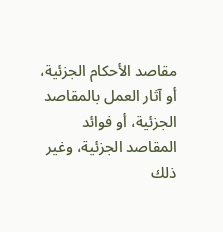مقاصد الأحكام الجزئية، أو آثار العمل بالمقاصد الجزئية، أو فوائد المقاصد الجزئية، وغير ذلك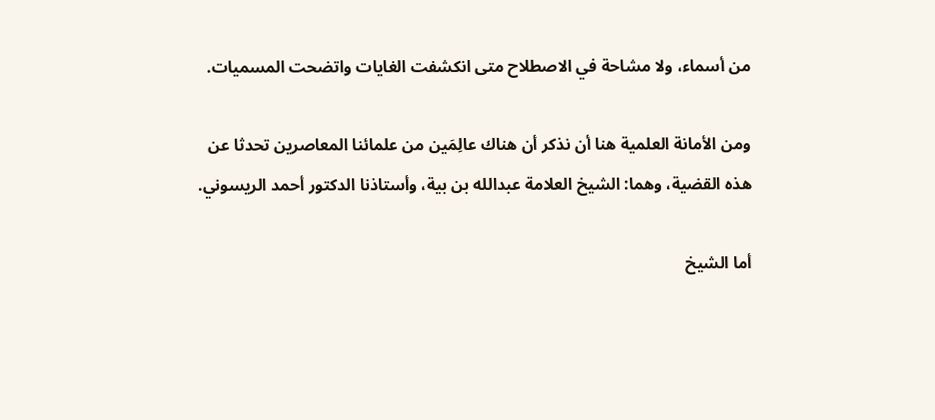من أسماء، ولا مشاحة في الاصطلاح متى انكشفت الغايات واتضحت المسميات.

ومن الأمانة العلمية هنا أن نذكر أن هناك عالِمَين من علمائنا المعاصرين تحدثا عن هذه القضية، وهما: الشيخ العلامة عبدالله بن بية، وأستاذنا الدكتور أحمد الريسوني.

أما الشيخ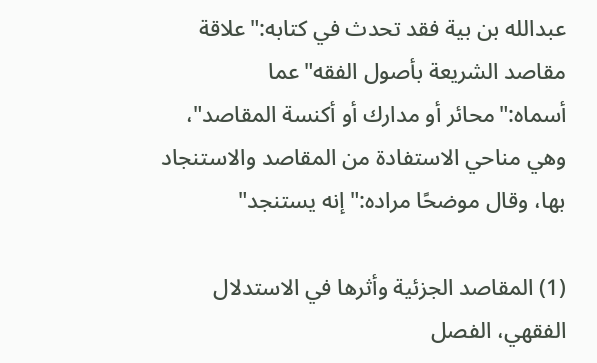عبدالله بن بية فقد تحدث في كتابه:"علاقة مقاصد الشريعة بأصول الفقه"عما أسماه:"محائر أو مدارك أو أكنسة المقاصد"، وهي مناحي الاستفادة من المقاصد والاستنجاد بها، وقال موضحًا مراده:"إنه يستنجد"

(1) المقاصد الجزئية وأثرها في الاستدلال الفقهي، الفصل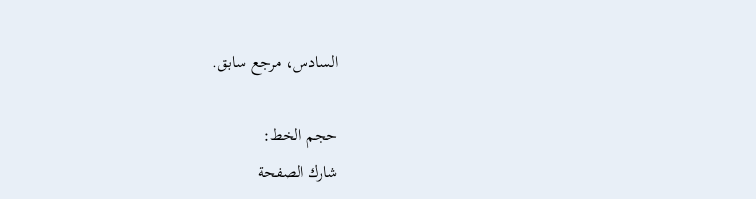السادس، مرجع سابق.

حجم الخط:
شارك الصفحة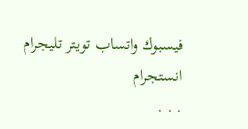فيسبوك واتساب تويتر تليجرام انستجرام
. . .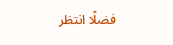فضلًا انتظر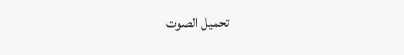تحميل الصوت